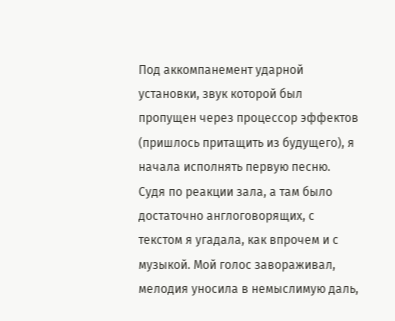Под аккомпанемент ударной установки, звук которой был пропущен через процессор эффектов (пришлось притащить из будущего), я начала исполнять первую песню. Судя по реакции зала, а там было достаточно англоговорящих, с текстом я угадала, как впрочем и с музыкой. Мой голос завораживал, мелодия уносила в немыслимую даль,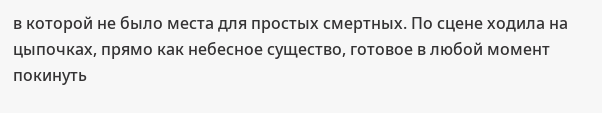в которой не было места для простых смертных. По сцене ходила на цыпочках, прямо как небесное существо, готовое в любой момент покинуть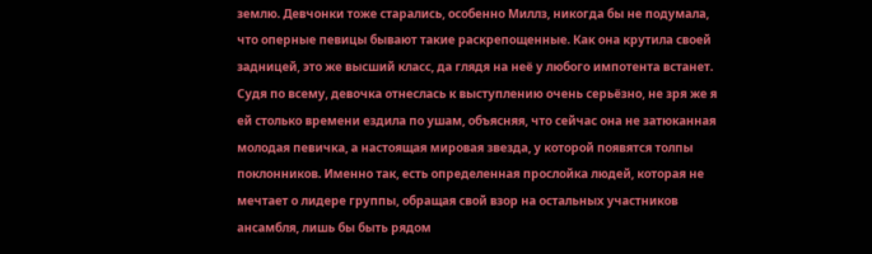землю. Девчонки тоже старались, особенно Миллз, никогда бы не подумала, что оперные певицы бывают такие раскрепощенные. Как она крутила своей задницей, это же высший класс, да глядя на неё у любого импотента встанет. Судя по всему, девочка отнеслась к выступлению очень серьёзно, не зря же я ей столько времени ездила по ушам, объясняя, что сейчас она не затюканная молодая певичка, а настоящая мировая звезда, у которой появятся толпы поклонников. Именно так, есть определенная прослойка людей, которая не мечтает о лидере группы, обращая свой взор на остальных участников ансамбля, лишь бы быть рядом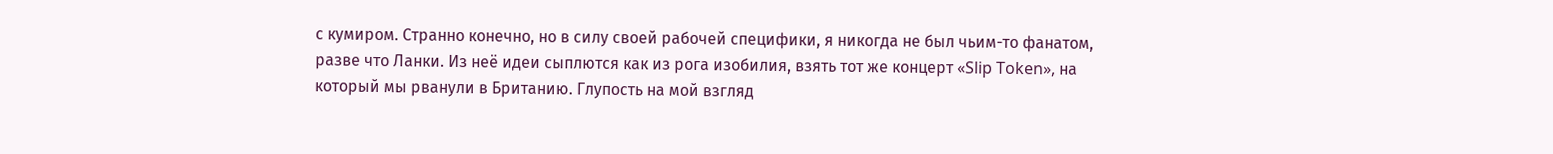с кумиром. Странно конечно, но в силу своей рабочей специфики, я никогда не был чьим-то фанатом, разве что Ланки. Из неё идеи сыплются как из рога изобилия, взять тот же концерт «Slip Token», на который мы рванули в Британию. Глупость на мой взгляд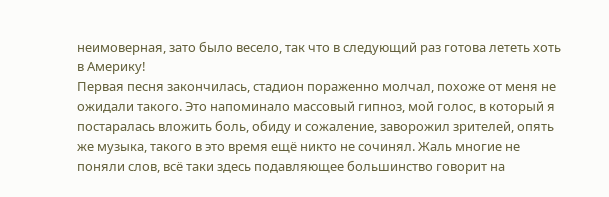неимоверная, зато было весело, так что в следующий раз готова лететь хоть в Америку!
Первая песня закончилась, стадион пораженно молчал, похоже от меня не ожидали такого. Это напоминало массовый гипноз, мой голос, в который я постаралась вложить боль, обиду и сожаление, заворожил зрителей, опять же музыка, такого в это время ещё никто не сочинял. Жаль многие не поняли слов, всё таки здесь подавляющее большинство говорит на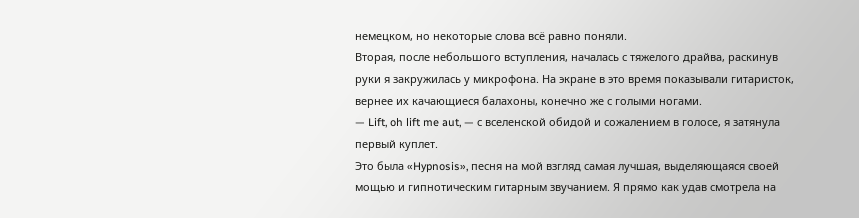немецком, но некоторые слова всё равно поняли.
Вторая, после небольшого вступления, началась с тяжелого драйва, раскинув руки я закружилась у микрофона. На экране в это время показывали гитаристок, вернее их качающиеся балахоны, конечно же с голыми ногами.
— Lift, oh lift me aut, — с вселенской обидой и сожалением в голосе, я затянула первый куплет.
Это была «Hypnosis», песня на мой взгляд самая лучшая, выделяющаяся своей мощью и гипнотическим гитарным звучанием. Я прямо как удав смотрела на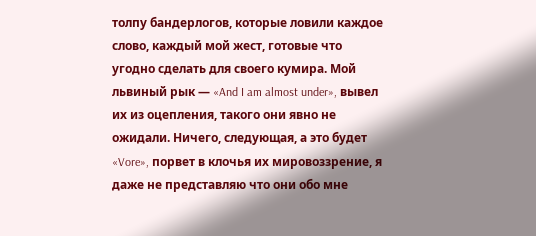толпу бандерлогов, которые ловили каждое слово, каждый мой жест, готовые что угодно сделать для своего кумира. Мой львиный рык — «And I am almost under», вывел их из оцепления, такого они явно не ожидали. Ничего, следующая, а это будет «Vore», порвет в клочья их мировоззрение, я даже не представляю что они обо мне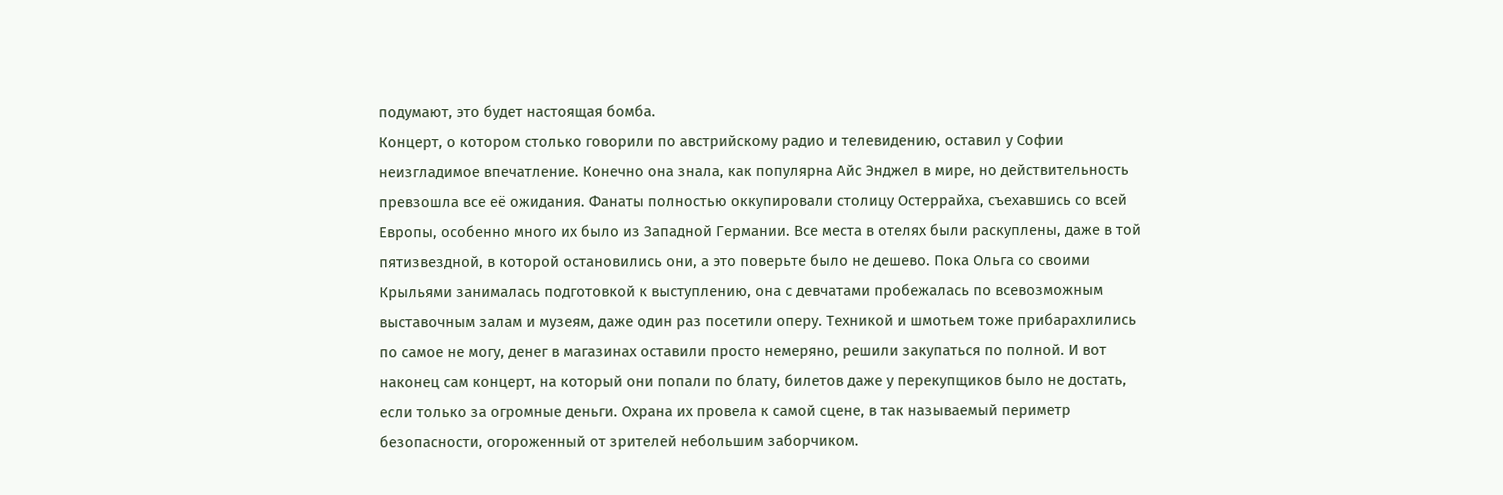подумают, это будет настоящая бомба.
Концерт, о котором столько говорили по австрийскому радио и телевидению, оставил у Софии неизгладимое впечатление. Конечно она знала, как популярна Айс Энджел в мире, но действительность превзошла все её ожидания. Фанаты полностью оккупировали столицу Остеррайха, съехавшись со всей Европы, особенно много их было из Западной Германии. Все места в отелях были раскуплены, даже в той пятизвездной, в которой остановились они, а это поверьте было не дешево. Пока Ольга со своими Крыльями занималась подготовкой к выступлению, она с девчатами пробежалась по всевозможным выставочным залам и музеям, даже один раз посетили оперу. Техникой и шмотьем тоже прибарахлились по самое не могу, денег в магазинах оставили просто немеряно, решили закупаться по полной. И вот наконец сам концерт, на который они попали по блату, билетов даже у перекупщиков было не достать, если только за огромные деньги. Охрана их провела к самой сцене, в так называемый периметр безопасности, огороженный от зрителей небольшим заборчиком.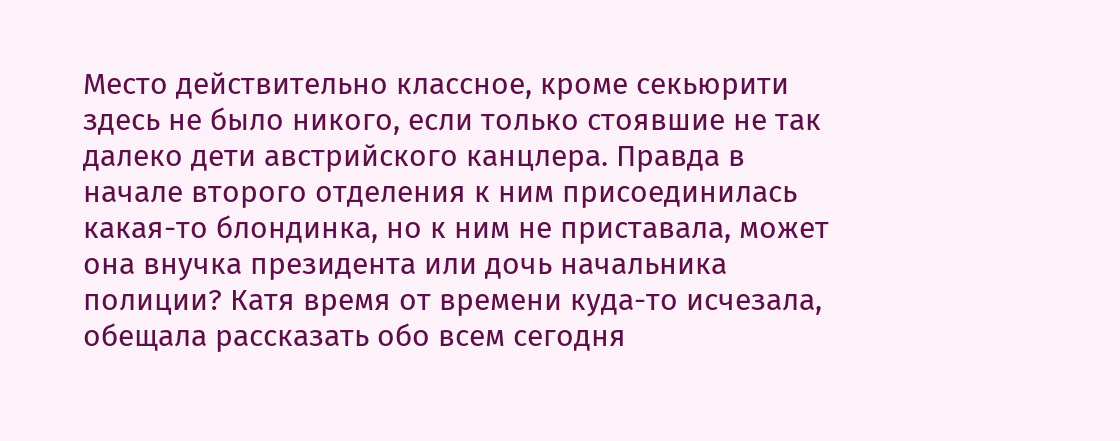Место действительно классное, кроме секьюрити здесь не было никого, если только стоявшие не так далеко дети австрийского канцлера. Правда в начале второго отделения к ним присоединилась какая-то блондинка, но к ним не приставала, может она внучка президента или дочь начальника полиции? Катя время от времени куда-то исчезала, обещала рассказать обо всем сегодня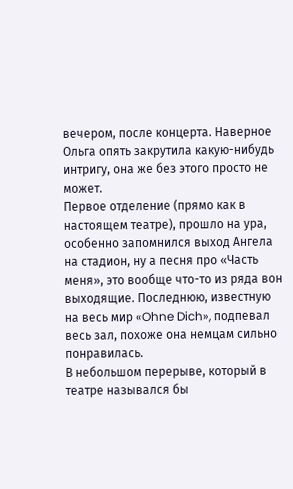вечером, после концерта. Наверное Ольга опять закрутила какую-нибудь интригу, она же без этого просто не может.
Первое отделение (прямо как в настоящем театре), прошло на ура, особенно запомнился выход Ангела на стадион, ну а песня про «Часть меня», это вообще что-то из ряда вон выходящие. Последнюю, известную на весь мир «Ohne Dich», подпевал весь зал, похоже она немцам сильно понравилась.
В небольшом перерыве, который в театре назывался бы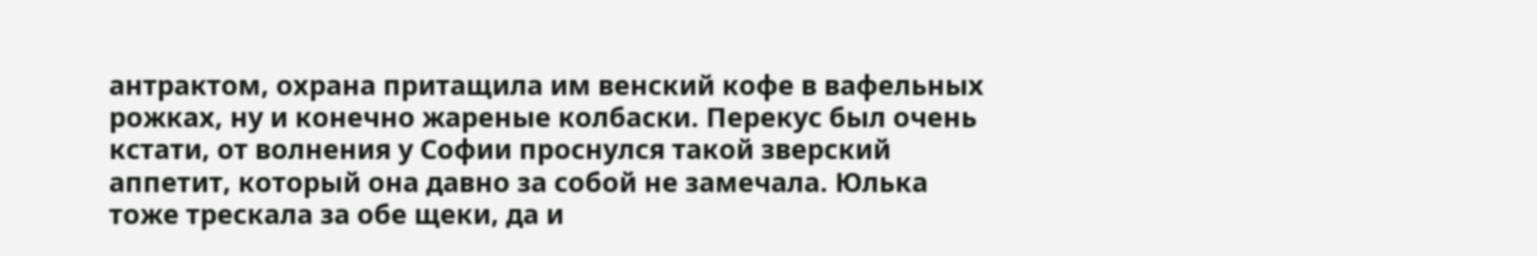антрактом, охрана притащила им венский кофе в вафельных рожках, ну и конечно жареные колбаски. Перекус был очень кстати, от волнения у Софии проснулся такой зверский аппетит, который она давно за собой не замечала. Юлька тоже трескала за обе щеки, да и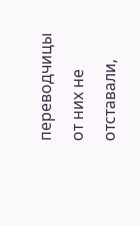переводчицы от них не отставали,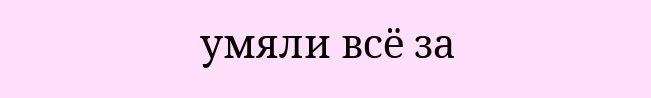умяли всё за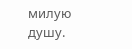милую душу.